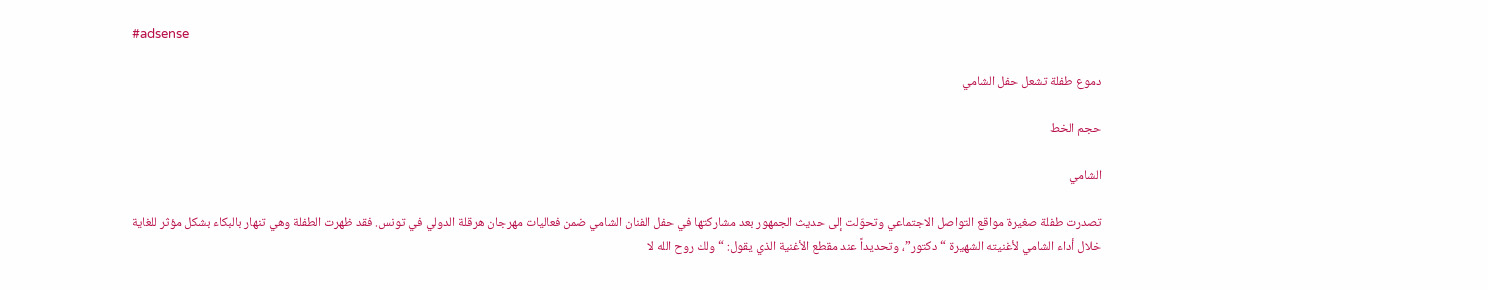#adsense

دموع طفلة تشعل حفل الشامي

حجم الخط

الشامي

تصدرت طفلة صغيرة مواقع التواصل الاجتماعي وتحوّلت إلى حديث الجمهور بعد مشاركتها في حفل الفنان الشامي ضمن فعاليات مهرجان هرقلة الدولي في تونس. فقد ظهرت الطفلة وهي تنهار بالبكاء بشكل مؤثر للغاية خلال أداء الشامي لأغنيته الشهيرة “دكتور”، وتحديداً عند مقطع الأغنية الذي يقول: “ولك روح الله لا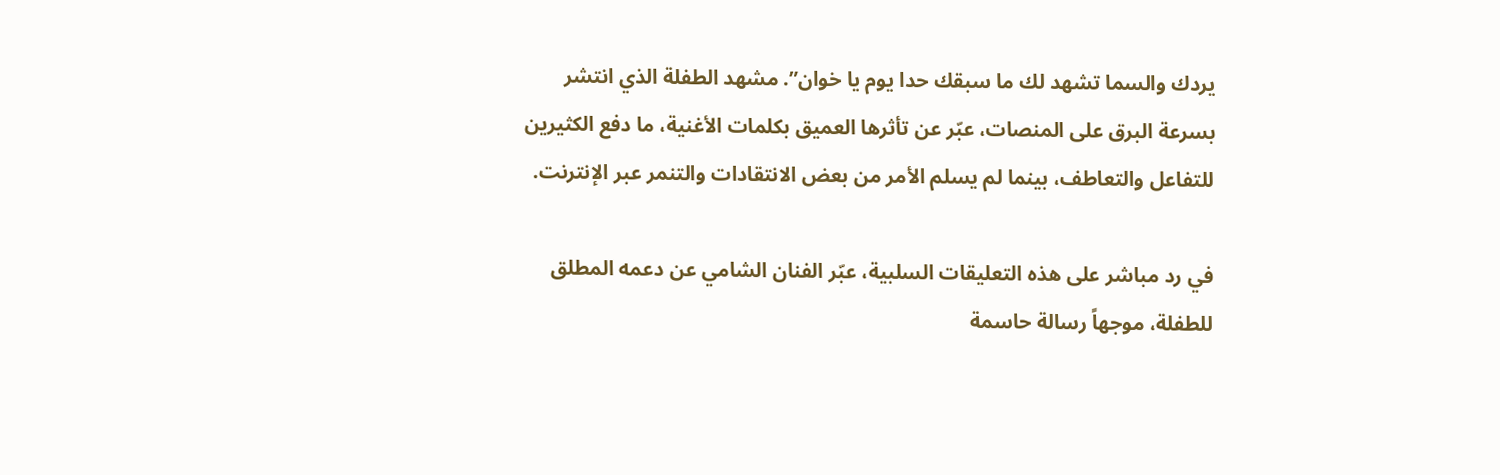يردك والسما تشهد لك ما سبقك حدا يوم يا خوان”. مشهد الطفلة الذي انتشر بسرعة البرق على المنصات، عبّر عن تأثرها العميق بكلمات الأغنية، ما دفع الكثيرين للتفاعل والتعاطف، بينما لم يسلم الأمر من بعض الانتقادات والتنمر عبر الإنترنت.

في رد مباشر على هذه التعليقات السلبية، عبّر الفنان الشامي عن دعمه المطلق للطفلة، موجهاً رسالة حاسمة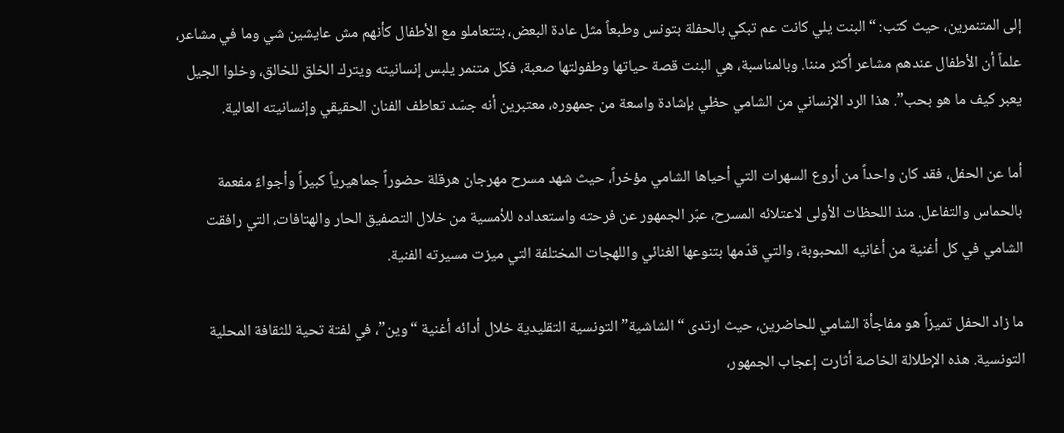إلى المتنمرين، حيث كتب: “البنت يلي كانت عم تبكي بالحفلة بتونس وطبعاً مثل عادة البعض، بتتعاملو مع الأطفال كأنهم مش عايشين شي وما في مشاعر، علماً أن الأطفال عندهم مشاعر أكثر مننا. وبالمناسبة، هي البنت قصة حياتها وطفولتها صعبة، فكل متنمر يلبس إنسانيته ويترك الخلق للخالق، وخلوا الجيل يعبر كيف ما هو بحب”. هذا الرد الإنساني من الشامي حظي بإشادة واسعة من جمهوره، معتبرين أنه جسّد تعاطف الفنان الحقيقي وإنسانيته العالية.

أما عن الحفل، فقد كان واحداً من أروع السهرات التي أحياها الشامي مؤخراً، حيث شهد مسرح مهرجان هرقلة حضوراً جماهيرياً كبيراً وأجواءً مفعمة بالحماس والتفاعل. منذ اللحظات الأولى لاعتلائه المسرح، عبّر الجمهور عن فرحته واستعداده للأمسية من خلال التصفيق الحار والهتافات، التي رافقت الشامي في كل أغنية من أغانيه المحبوبة، والتي قدّمها بتنوعها الغنائي واللهجات المختلفة التي ميزت مسيرته الفنية.

ما زاد الحفل تميزاً هو مفاجأة الشامي للحاضرين، حيث ارتدى “الشاشية” التونسية التقليدية خلال أدائه أغنية “وين”، في لفتة تحية للثقافة المحلية التونسية. هذه الإطلالة الخاصة أثارت إعجاب الجمهور،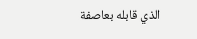الذي قابله بعاصفة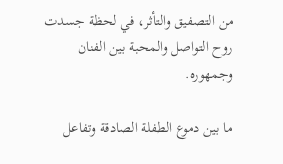من التصفيق والتأثر، في لحظة جسدت روح التواصل والمحبة بين الفنان وجمهوره.

ما بين دموع الطفلة الصادقة وتفاعل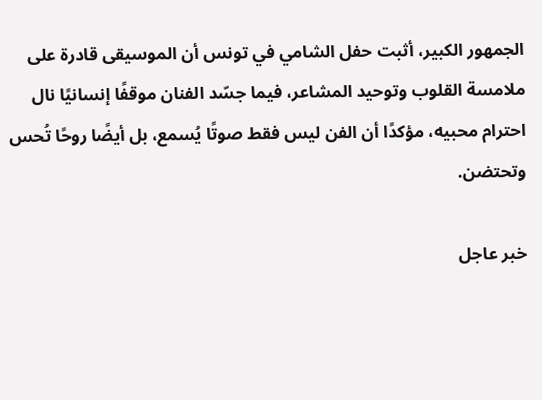الجمهور الكبير، أثبت حفل الشامي في تونس أن الموسيقى قادرة على ملامسة القلوب وتوحيد المشاعر، فيما جسّد الفنان موقفًا إنسانيًا نال احترام محبيه، مؤكدًا أن الفن ليس فقط صوتًا يُسمع، بل أيضًا روحًا تُحس وتحتضن.

خبر عاجل